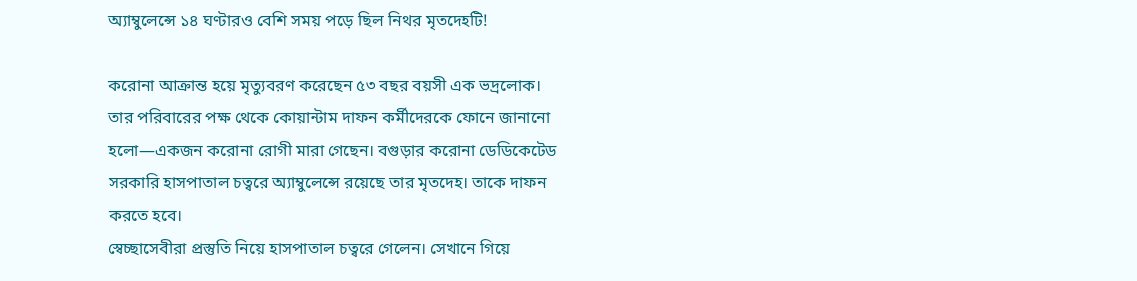অ্যাম্বুলেন্সে ১৪ ঘণ্টারও বেশি সময় পড়ে ছিল নিথর মৃতদেহটি!

করোনা আক্রান্ত হয়ে মৃত্যুবরণ করেছেন ৫৩ বছর বয়সী এক ভদ্রলোক। তার পরিবারের পক্ষ থেকে কোয়ান্টাম দাফন কর্মীদেরকে ফোনে জানানো হলো—একজন করোনা রোগী মারা গেছেন। বগুড়ার করোনা ডেডিকেটেড সরকারি হাসপাতাল চত্বরে অ্যাম্বুলেন্সে রয়েছে তার মৃতদেহ। তাকে দাফন করতে হবে।
স্বেচ্ছাসেবীরা প্রস্তুতি নিয়ে হাসপাতাল চত্বরে গেলেন। সেখানে গিয়ে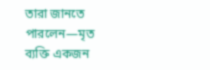তারা জানতে পারলেন—মৃত ব্যক্তি একজন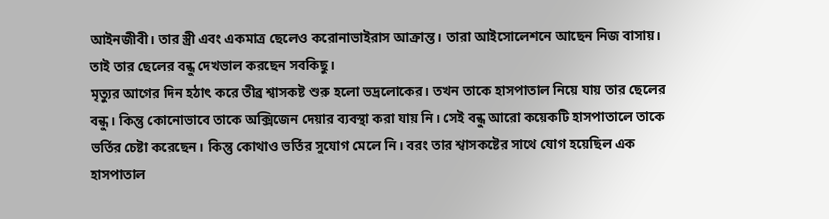আইনজীবী। তার স্ত্রী এবং একমাত্র ছেলেও করোনাভাইরাস আক্রান্ত। তারা আইসোলেশনে আছেন নিজ বাসায়। তাই তার ছেলের বন্ধু দেখভাল করছেন সবকিছু।
মৃত্যুর আগের দিন হঠাৎ করে তীব্র শ্বাসকষ্ট শুরু হলো ভদ্রলোকের। তখন তাকে হাসপাতাল নিয়ে যায় তার ছেলের বন্ধু। কিন্তু কোনোভাবে তাকে অক্সিজেন দেয়ার ব্যবস্থা করা যায় নি। সেই বন্ধু আরো কয়েকটি হাসপাতালে তাকে ভর্তির চেষ্টা করেছেন। কিন্তু কোথাও ভর্তির সুযোগ মেলে নি। বরং তার শ্বাসকষ্টের সাথে যোগ হয়েছিল এক হাসপাতাল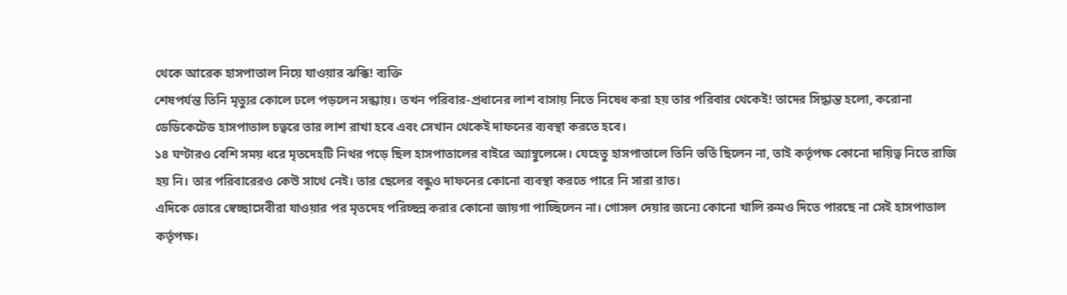থেকে আরেক হাসপাতাল নিয়ে যাওয়ার ঝক্কি! ব্যক্তি
শেষপর্যন্ত তিনি মৃত্যুর কোলে ঢলে পড়লেন সন্ধ্যায়। তখন পরিবার-প্রধানের লাশ বাসায় নিতে নিষেধ করা হয় তার পরিবার থেকেই! তাদের সিদ্ধান্ত হলো, করোনা ডেডিকেটেড হাসপাতাল চত্বরে তার লাশ রাখা হবে এবং সেখান থেকেই দাফনের ব্যবস্থা করতে হবে।
১৪ ঘণ্টারও বেশি সময় ধরে মৃতদেহটি নিথর পড়ে ছিল হাসপাতালের বাইরে অ্যাম্বুলেন্সে। যেহেতু হাসপাতালে তিনি ভর্তি ছিলেন না, তাই কর্তৃপক্ষ কোনো দায়িত্ব নিতে রাজি হয় নি। তার পরিবারেরও কেউ সাথে নেই। তার ছেলের বন্ধুও দাফনের কোনো ব্যবস্থা করতে পারে নি সারা রাত।
এদিকে ভোরে স্বেচ্ছাসেবীরা যাওয়ার পর মৃতদেহ পরিচ্ছন্ন করার কোনো জায়গা পাচ্ছিলেন না। গোসল দেয়ার জন্যে কোনো খালি রুমও দিতে পারছে না সেই হাসপাতাল কর্তৃপক্ষ।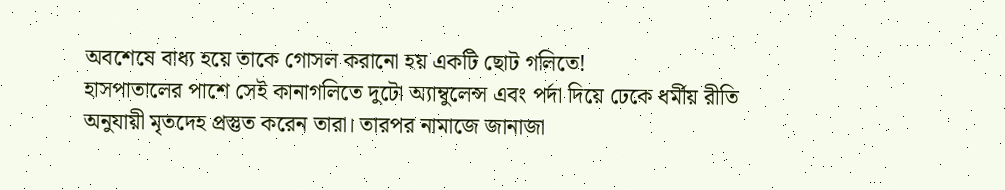অবশেষে বাধ্য হয়ে তাকে গোসল করানো হয় একটি ছোট গলিতে!
হাসপাতালের পাশে সেই কানাগলিতে দুটো অ্যাম্বুলেন্স এবং পর্দা দিয়ে ঢেকে ধর্মীয় রীতি অনুযায়ী মৃতদেহ প্রস্তুত করেন তারা। তারপর নামাজে জানাজা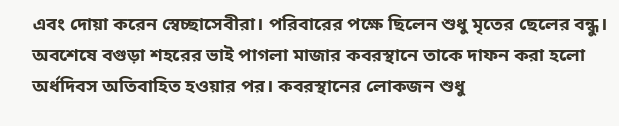এবং দোয়া করেন স্বেচ্ছাসেবীরা। পরিবারের পক্ষে ছিলেন শুধু মৃতের ছেলের বন্ধু। অবশেষে বগুড়া শহরের ভাই পাগলা মাজার কবরস্থানে তাকে দাফন করা হলো অর্ধদিবস অতিবাহিত হওয়ার পর। কবরস্থানের লোকজন শুধু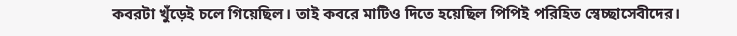কবরটা খুঁড়েই চলে গিয়েছিল। তাই কবরে মাটিও দিতে হয়েছিল পিপিই পরিহিত স্বেচ্ছাসেবীদের।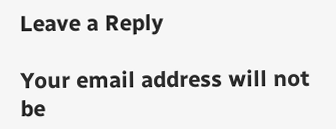Leave a Reply

Your email address will not be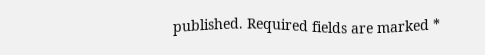published. Required fields are marked *